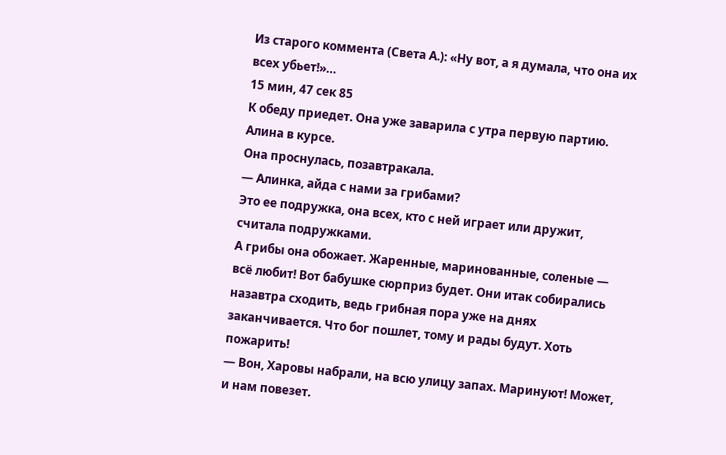Из старого коммента (Света А.): «Ну вот, а я думала, что она их всех убьет!»…
15 мин, 47 сек 85
К обеду приедет. Она уже заварила с утра первую партию. Алина в курсе.
Она проснулась, позавтракала.
— Алинка, айда с нами за грибами?
Это ее подружка, она всех, кто с ней играет или дружит, считала подружками.
А грибы она обожает. Жаренные, маринованные, соленые — всё любит! Вот бабушке сюрприз будет. Они итак собирались назавтра сходить, ведь грибная пора уже на днях заканчивается. Что бог пошлет, тому и рады будут. Хоть пожарить!
— Вон, Харовы набрали, на всю улицу запах. Маринуют! Может, и нам повезет.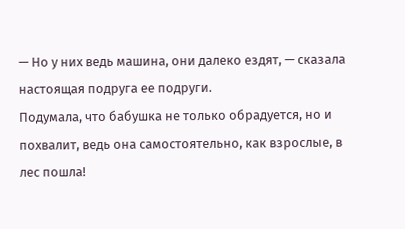— Но у них ведь машина, они далеко ездят, — сказала настоящая подруга ее подруги.
Подумала, что бабушка не только обрадуется, но и похвалит, ведь она самостоятельно, как взрослые, в лес пошла!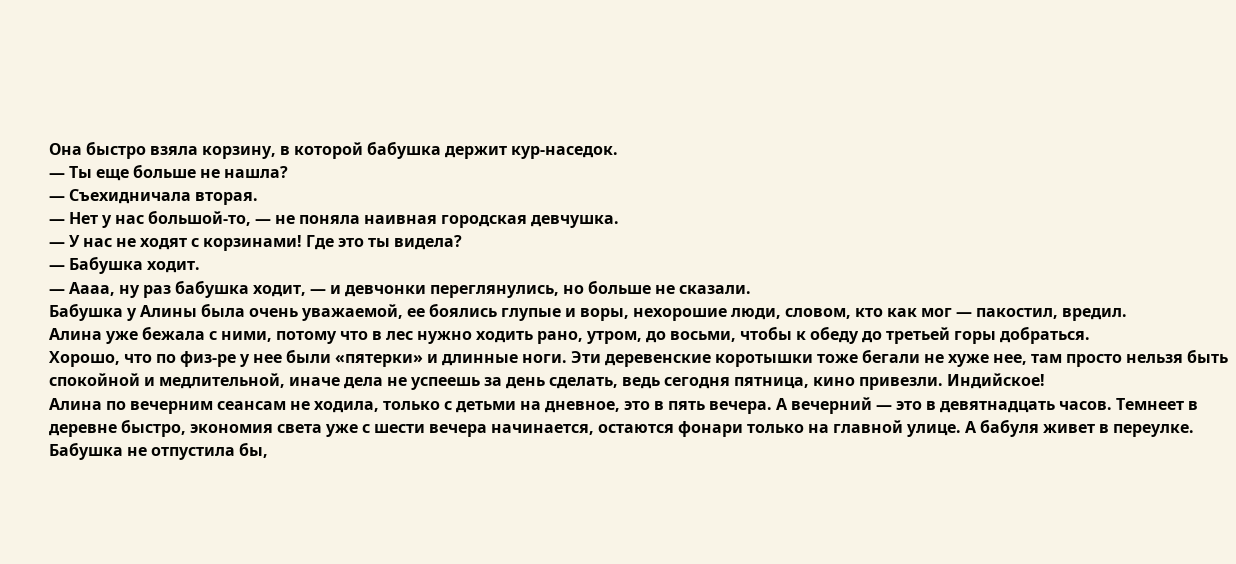Она быстро взяла корзину, в которой бабушка держит кур-наседок.
— Ты еще больше не нашла?
— Съехидничала вторая.
— Нет у нас большой-то, — не поняла наивная городская девчушка.
— У нас не ходят с корзинами! Где это ты видела?
— Бабушка ходит.
— Аааа, ну раз бабушка ходит, — и девчонки переглянулись, но больше не сказали.
Бабушка у Алины была очень уважаемой, ее боялись глупые и воры, нехорошие люди, словом, кто как мог — пакостил, вредил.
Алина уже бежала с ними, потому что в лес нужно ходить рано, утром, до восьми, чтобы к обеду до третьей горы добраться.
Хорошо, что по физ-ре у нее были «пятерки» и длинные ноги. Эти деревенские коротышки тоже бегали не хуже нее, там просто нельзя быть спокойной и медлительной, иначе дела не успеешь за день сделать, ведь сегодня пятница, кино привезли. Индийское!
Алина по вечерним сеансам не ходила, только с детьми на дневное, это в пять вечера. А вечерний — это в девятнадцать часов. Темнеет в деревне быстро, экономия света уже с шести вечера начинается, остаются фонари только на главной улице. А бабуля живет в переулке.
Бабушка не отпустила бы,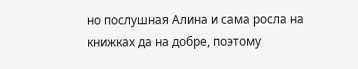но послушная Алина и сама росла на книжках да на добре, поэтому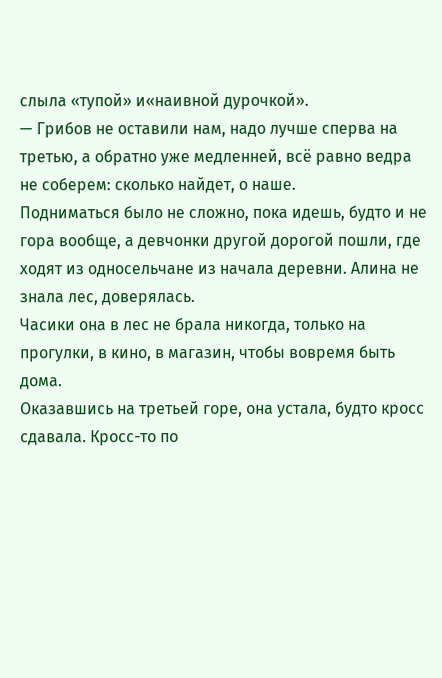слыла «тупой» и«наивной дурочкой».
— Грибов не оставили нам, надо лучше сперва на третью, а обратно уже медленней, всё равно ведра не соберем: сколько найдет, о наше.
Подниматься было не сложно, пока идешь, будто и не гора вообще, а девчонки другой дорогой пошли, где ходят из односельчане из начала деревни. Алина не знала лес, доверялась.
Часики она в лес не брала никогда, только на прогулки, в кино, в магазин, чтобы вовремя быть дома.
Оказавшись на третьей горе, она устала, будто кросс сдавала. Кросс-то по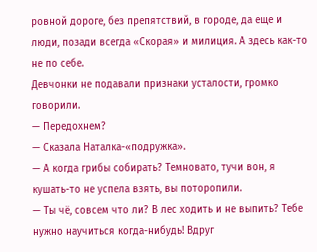ровной дороге, без препятствий, в городе, да еще и люди, позади всегда «Скорая» и милиция. А здесь как-то не по себе.
Девчонки не подавали признаки усталости, громко говорили.
— Передохнем?
— Сказала Наталка-«подружка».
— А когда грибы собирать? Темновато, тучи вон, я кушать-то не успела взять, вы поторопили.
— Ты чё, совсем что ли? В лес ходить и не выпить? Тебе нужно научиться когда-нибудь! Вдруг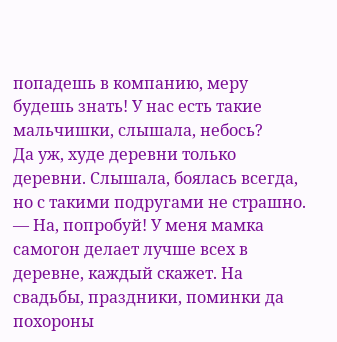попадешь в компанию, меру будешь знать! У нас есть такие мальчишки, слышала, небось?
Да уж, худе деревни только деревни. Слышала, боялась всегда, но с такими подругами не страшно.
— На, попробуй! У меня мамка самогон делает лучше всех в деревне, каждый скажет. На свадьбы, праздники, поминки да похороны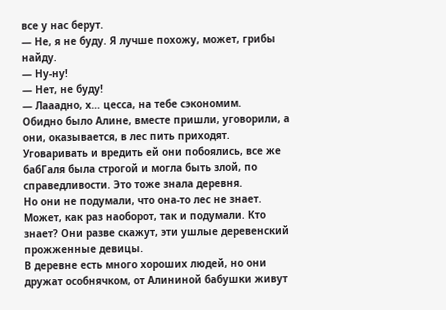все у нас берут.
— Не, я не буду. Я лучше похожу, может, грибы найду.
— Ну-ну!
— Нет, не буду!
— Лааадно, х… цесса, на тебе сэкономим.
Обидно было Алине, вместе пришли, уговорили, а они, оказывается, в лес пить приходят.
Уговаривать и вредить ей они побоялись, все же бабГаля была строгой и могла быть злой, по справедливости. Это тоже знала деревня.
Но они не подумали, что она-то лес не знает. Может, как раз наоборот, так и подумали. Кто знает? Они разве скажут, эти ушлые деревенский прожженные девицы.
В деревне есть много хороших людей, но они дружат особнячком, от Алининой бабушки живут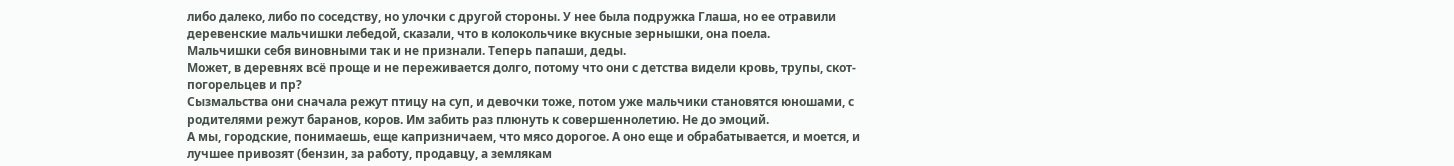либо далеко, либо по соседству, но улочки с другой стороны. У нее была подружка Глаша, но ее отравили деревенские мальчишки лебедой, сказали, что в колокольчике вкусные зернышки, она поела.
Мальчишки себя виновными так и не признали. Теперь папаши, деды.
Может, в деревнях всё проще и не переживается долго, потому что они с детства видели кровь, трупы, скот-погорельцев и пр?
Сызмальства они сначала режут птицу на суп, и девочки тоже, потом уже мальчики становятся юношами, с родителями режут баранов, коров. Им забить раз плюнуть к совершеннолетию. Не до эмоций.
А мы, городские, понимаешь, еще капризничаем, что мясо дорогое. А оно еще и обрабатывается, и моется, и лучшее привозят (бензин, за работу, продавцу, а землякам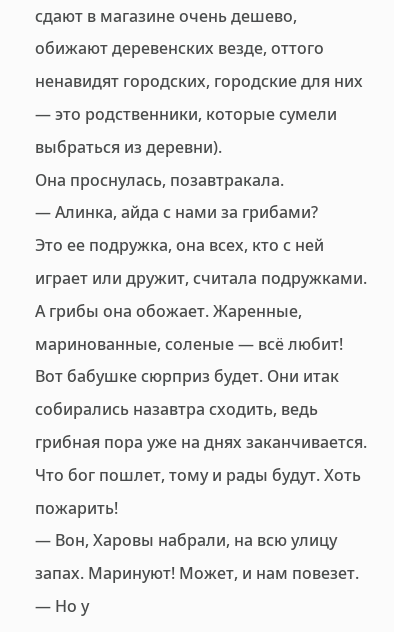сдают в магазине очень дешево, обижают деревенских везде, оттого ненавидят городских, городские для них — это родственники, которые сумели выбраться из деревни).
Она проснулась, позавтракала.
— Алинка, айда с нами за грибами?
Это ее подружка, она всех, кто с ней играет или дружит, считала подружками.
А грибы она обожает. Жаренные, маринованные, соленые — всё любит! Вот бабушке сюрприз будет. Они итак собирались назавтра сходить, ведь грибная пора уже на днях заканчивается. Что бог пошлет, тому и рады будут. Хоть пожарить!
— Вон, Харовы набрали, на всю улицу запах. Маринуют! Может, и нам повезет.
— Но у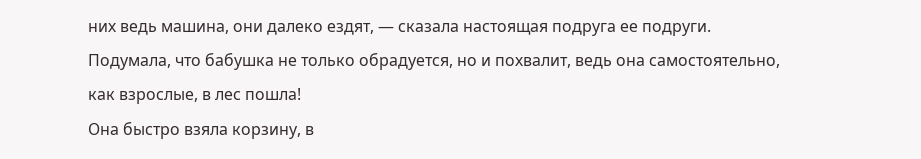них ведь машина, они далеко ездят, — сказала настоящая подруга ее подруги.
Подумала, что бабушка не только обрадуется, но и похвалит, ведь она самостоятельно, как взрослые, в лес пошла!
Она быстро взяла корзину, в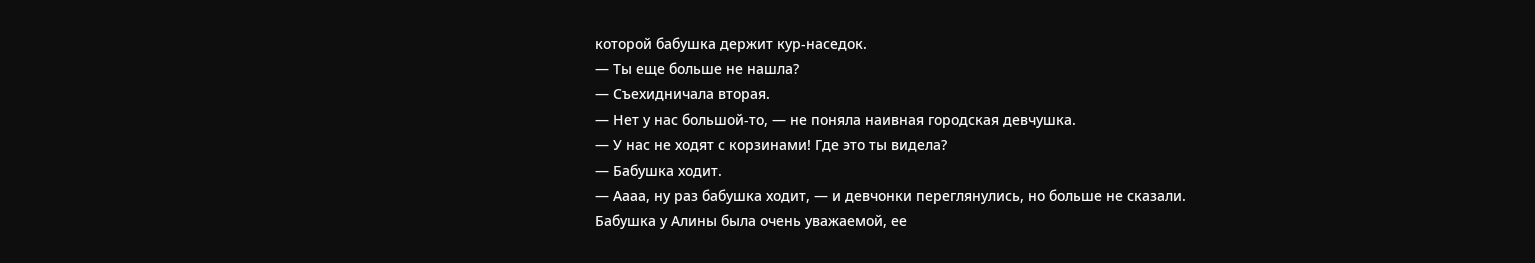которой бабушка держит кур-наседок.
— Ты еще больше не нашла?
— Съехидничала вторая.
— Нет у нас большой-то, — не поняла наивная городская девчушка.
— У нас не ходят с корзинами! Где это ты видела?
— Бабушка ходит.
— Аааа, ну раз бабушка ходит, — и девчонки переглянулись, но больше не сказали.
Бабушка у Алины была очень уважаемой, ее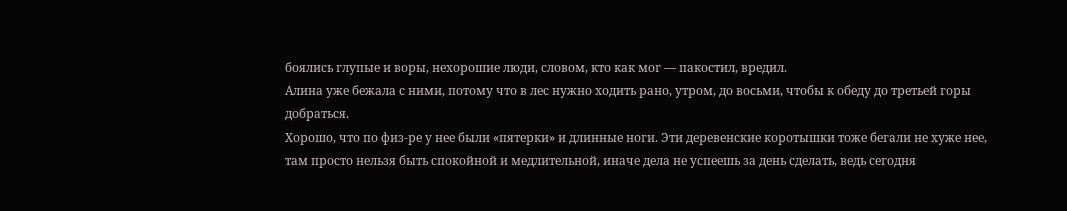боялись глупые и воры, нехорошие люди, словом, кто как мог — пакостил, вредил.
Алина уже бежала с ними, потому что в лес нужно ходить рано, утром, до восьми, чтобы к обеду до третьей горы добраться.
Хорошо, что по физ-ре у нее были «пятерки» и длинные ноги. Эти деревенские коротышки тоже бегали не хуже нее, там просто нельзя быть спокойной и медлительной, иначе дела не успеешь за день сделать, ведь сегодня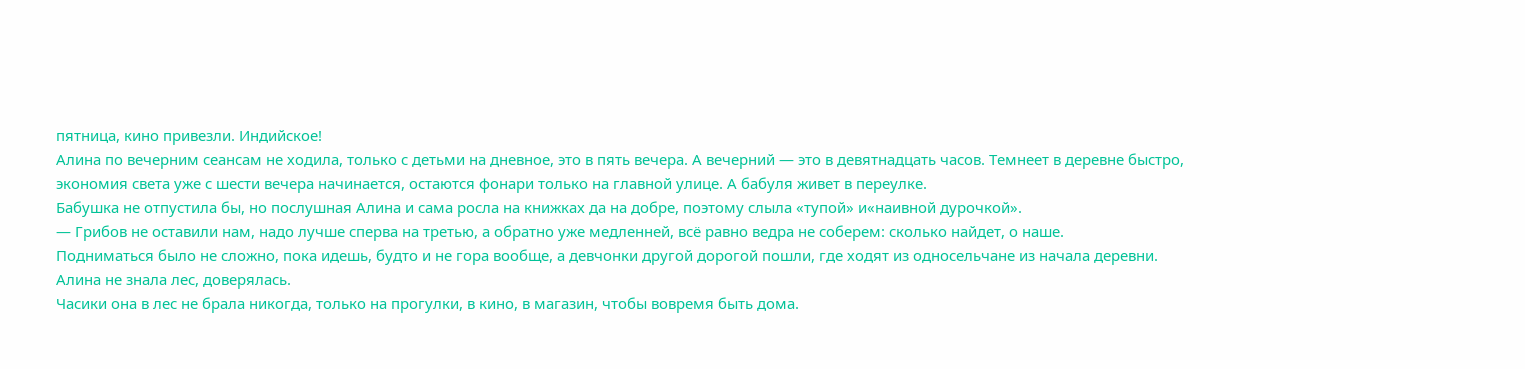пятница, кино привезли. Индийское!
Алина по вечерним сеансам не ходила, только с детьми на дневное, это в пять вечера. А вечерний — это в девятнадцать часов. Темнеет в деревне быстро, экономия света уже с шести вечера начинается, остаются фонари только на главной улице. А бабуля живет в переулке.
Бабушка не отпустила бы, но послушная Алина и сама росла на книжках да на добре, поэтому слыла «тупой» и«наивной дурочкой».
— Грибов не оставили нам, надо лучше сперва на третью, а обратно уже медленней, всё равно ведра не соберем: сколько найдет, о наше.
Подниматься было не сложно, пока идешь, будто и не гора вообще, а девчонки другой дорогой пошли, где ходят из односельчане из начала деревни. Алина не знала лес, доверялась.
Часики она в лес не брала никогда, только на прогулки, в кино, в магазин, чтобы вовремя быть дома.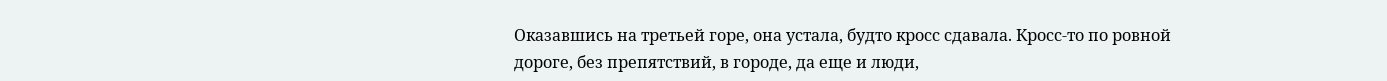Оказавшись на третьей горе, она устала, будто кросс сдавала. Кросс-то по ровной дороге, без препятствий, в городе, да еще и люди,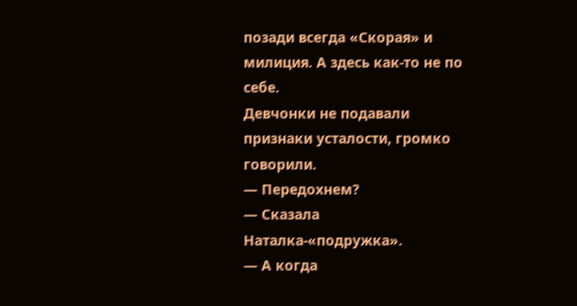позади всегда «Скорая» и милиция. А здесь как-то не по себе.
Девчонки не подавали признаки усталости, громко говорили.
— Передохнем?
— Сказала Наталка-«подружка».
— А когда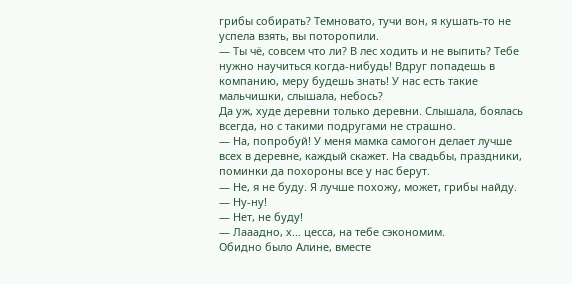грибы собирать? Темновато, тучи вон, я кушать-то не успела взять, вы поторопили.
— Ты чё, совсем что ли? В лес ходить и не выпить? Тебе нужно научиться когда-нибудь! Вдруг попадешь в компанию, меру будешь знать! У нас есть такие мальчишки, слышала, небось?
Да уж, худе деревни только деревни. Слышала, боялась всегда, но с такими подругами не страшно.
— На, попробуй! У меня мамка самогон делает лучше всех в деревне, каждый скажет. На свадьбы, праздники, поминки да похороны все у нас берут.
— Не, я не буду. Я лучше похожу, может, грибы найду.
— Ну-ну!
— Нет, не буду!
— Лааадно, х… цесса, на тебе сэкономим.
Обидно было Алине, вместе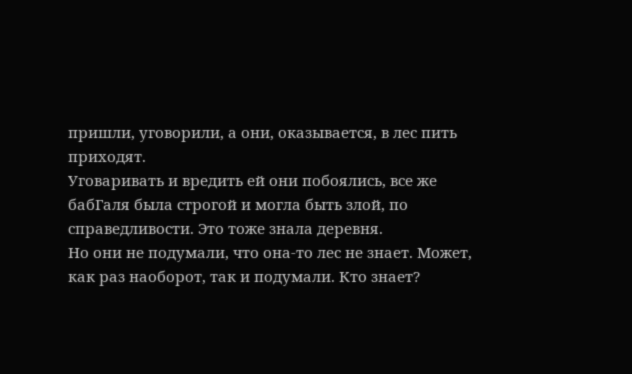пришли, уговорили, а они, оказывается, в лес пить приходят.
Уговаривать и вредить ей они побоялись, все же бабГаля была строгой и могла быть злой, по справедливости. Это тоже знала деревня.
Но они не подумали, что она-то лес не знает. Может, как раз наоборот, так и подумали. Кто знает?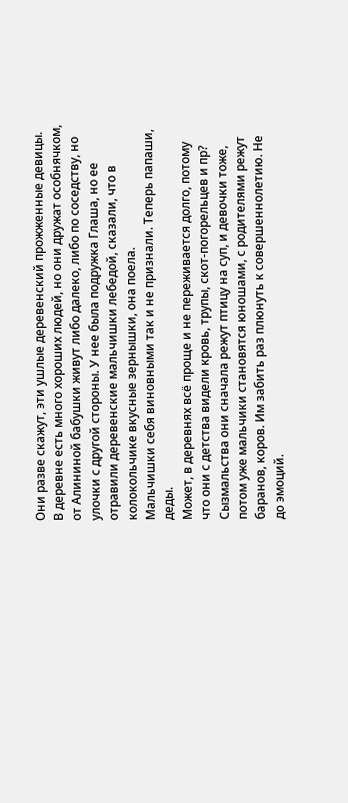Они разве скажут, эти ушлые деревенский прожженные девицы.
В деревне есть много хороших людей, но они дружат особнячком, от Алининой бабушки живут либо далеко, либо по соседству, но улочки с другой стороны. У нее была подружка Глаша, но ее отравили деревенские мальчишки лебедой, сказали, что в колокольчике вкусные зернышки, она поела.
Мальчишки себя виновными так и не признали. Теперь папаши, деды.
Может, в деревнях всё проще и не переживается долго, потому что они с детства видели кровь, трупы, скот-погорельцев и пр?
Сызмальства они сначала режут птицу на суп, и девочки тоже, потом уже мальчики становятся юношами, с родителями режут баранов, коров. Им забить раз плюнуть к совершеннолетию. Не до эмоций.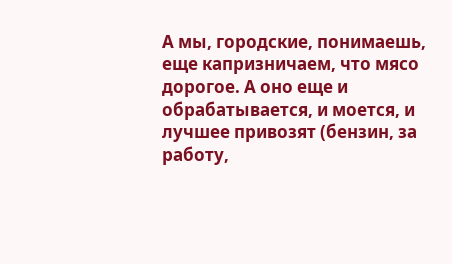А мы, городские, понимаешь, еще капризничаем, что мясо дорогое. А оно еще и обрабатывается, и моется, и лучшее привозят (бензин, за работу,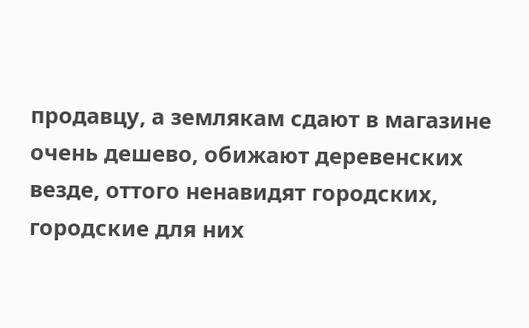продавцу, а землякам сдают в магазине очень дешево, обижают деревенских везде, оттого ненавидят городских, городские для них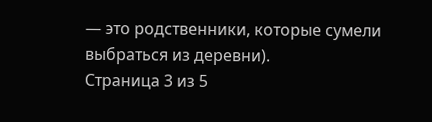— это родственники, которые сумели выбраться из деревни).
Страница 3 из 5